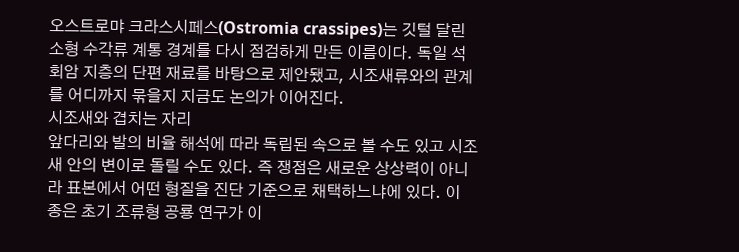오스트로먀 크라스시페스(Ostromia crassipes)는 깃털 달린 소형 수각류 계통 경계를 다시 점검하게 만든 이름이다. 독일 석회암 지층의 단편 재료를 바탕으로 제안됐고, 시조새류와의 관계를 어디까지 묶을지 지금도 논의가 이어진다.
시조새와 겹치는 자리
앞다리와 발의 비율 해석에 따라 독립된 속으로 볼 수도 있고 시조새 안의 변이로 돌릴 수도 있다. 즉 쟁점은 새로운 상상력이 아니라 표본에서 어떤 형질을 진단 기준으로 채택하느냐에 있다. 이 종은 초기 조류형 공룡 연구가 이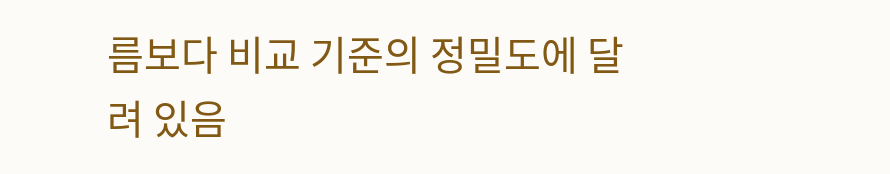름보다 비교 기준의 정밀도에 달려 있음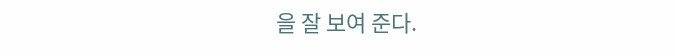을 잘 보여 준다.